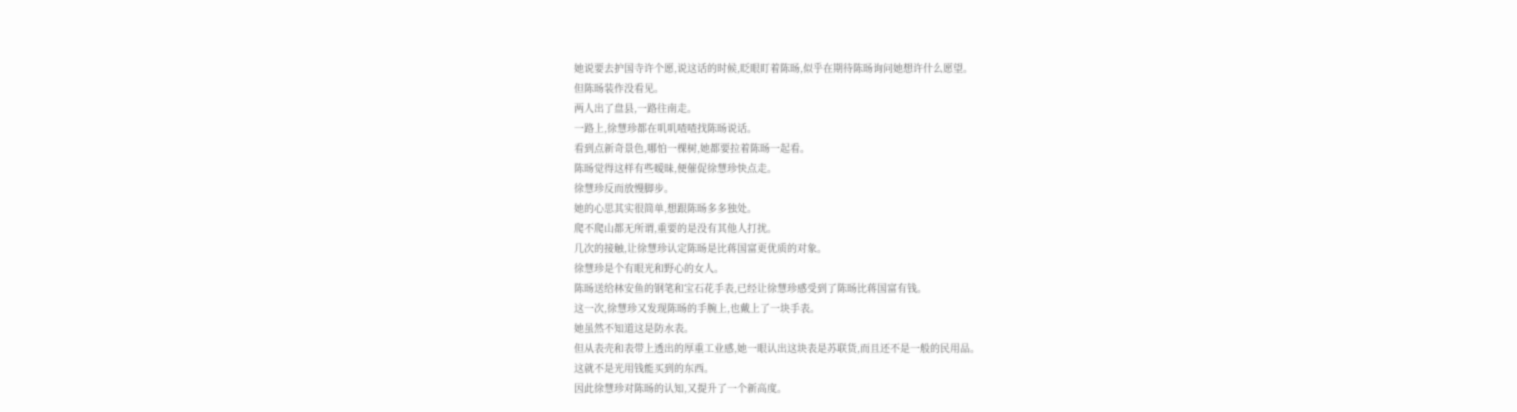她说要去护国寺许个愿,说这话的时候,眨眼盯着陈旸,似乎在期待陈旸询问她想许什么愿望。
但陈旸装作没看见。
两人出了盘县,一路往南走。
一路上,徐慧珍都在叽叽喳喳找陈旸说话。
看到点新奇景色,哪怕一棵树,她都要拉着陈旸一起看。
陈旸觉得这样有些暧昧,便催促徐慧珍快点走。
徐慧珍反而放慢脚步。
她的心思其实很简单,想跟陈旸多多独处。
爬不爬山都无所谓,重要的是没有其他人打扰。
几次的接触,让徐慧珍认定陈旸是比蒋国富更优质的对象。
徐慧珍是个有眼光和野心的女人。
陈旸送给林安鱼的钢笔和宝石花手表,已经让徐慧珍感受到了陈旸比蒋国富有钱。
这一次,徐慧珍又发现陈旸的手腕上,也戴上了一块手表。
她虽然不知道这是防水表。
但从表壳和表带上透出的厚重工业感,她一眼认出这块表是苏联货,而且还不是一般的民用品。
这就不是光用钱能买到的东西。
因此徐慧珍对陈旸的认知,又提升了一个新高度。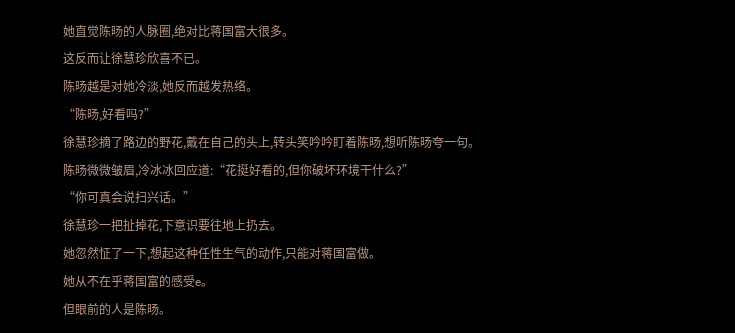她直觉陈旸的人脉圈,绝对比蒋国富大很多。
这反而让徐慧珍欣喜不已。
陈旸越是对她冷淡,她反而越发热络。
“陈旸,好看吗?”
徐慧珍摘了路边的野花,戴在自己的头上,转头笑吟吟盯着陈旸,想听陈旸夸一句。
陈旸微微皱眉,冷冰冰回应道:“花挺好看的,但你破坏环境干什么?”
“你可真会说扫兴话。”
徐慧珍一把扯掉花,下意识要往地上扔去。
她忽然怔了一下,想起这种任性生气的动作,只能对蒋国富做。
她从不在乎蒋国富的感受e。
但眼前的人是陈旸。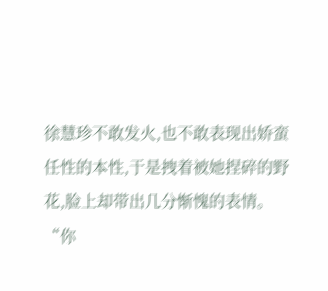徐慧珍不敢发火,也不敢表现出娇蛮任性的本性,于是拽着被她捏碎的野花,脸上却带出几分惭愧的表情。
“你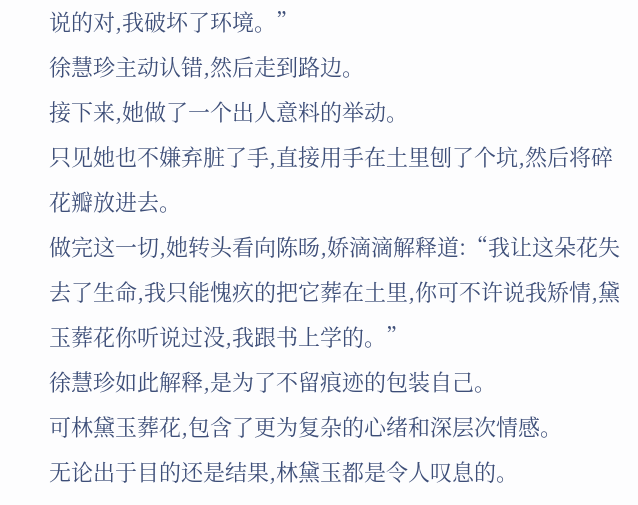说的对,我破坏了环境。”
徐慧珍主动认错,然后走到路边。
接下来,她做了一个出人意料的举动。
只见她也不嫌弃脏了手,直接用手在土里刨了个坑,然后将碎花瓣放进去。
做完这一切,她转头看向陈旸,娇滴滴解释道:“我让这朵花失去了生命,我只能愧疚的把它葬在土里,你可不许说我矫情,黛玉葬花你听说过没,我跟书上学的。”
徐慧珍如此解释,是为了不留痕迹的包装自己。
可林黛玉葬花,包含了更为复杂的心绪和深层次情感。
无论出于目的还是结果,林黛玉都是令人叹息的。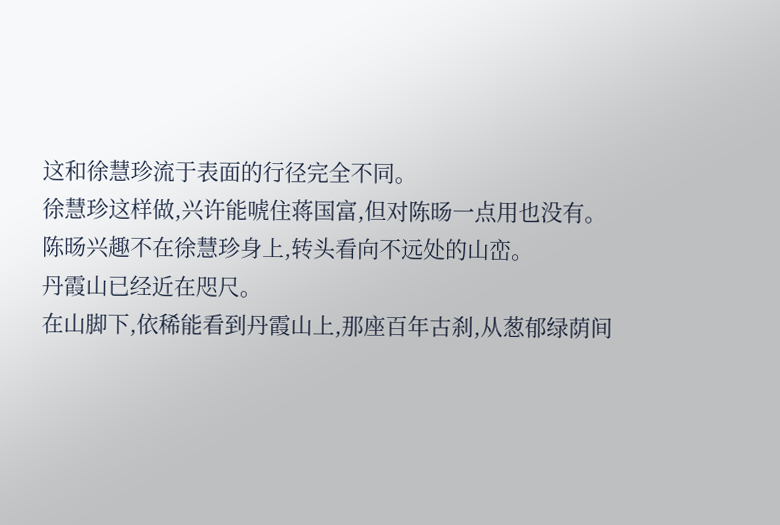这和徐慧珍流于表面的行径完全不同。
徐慧珍这样做,兴许能唬住蒋国富,但对陈旸一点用也没有。
陈旸兴趣不在徐慧珍身上,转头看向不远处的山峦。
丹霞山已经近在咫尺。
在山脚下,依稀能看到丹霞山上,那座百年古刹,从葱郁绿荫间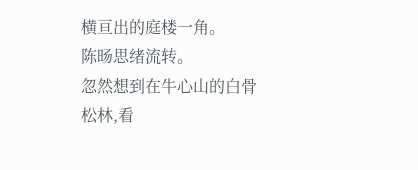横亘出的庭楼一角。
陈旸思绪流转。
忽然想到在牛心山的白骨松林,看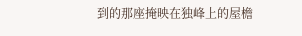到的那座掩映在独峰上的屋檐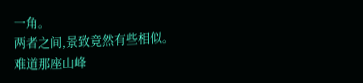一角。
两者之间,景致竟然有些相似。
难道那座山峰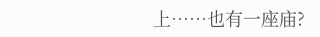上……也有一座庙?